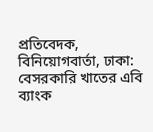প্রতিবেদক, বিনিয়োগবার্তা, ঢাকা: বেসরকারি খাতের এবি ব্যাংক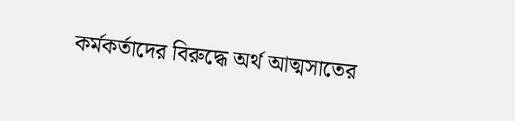কর্মকর্তাদের বিরুদ্ধে অর্থ আত্মসাতের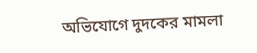অভিযোগে দুদকের মামলা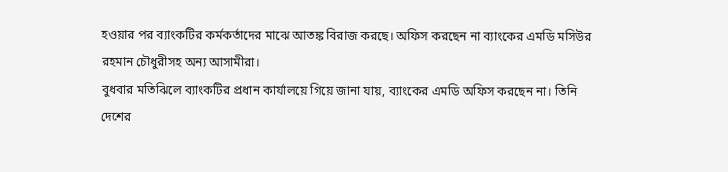হওয়ার পর ব্যাংকটির কর্মকর্তাদের মাঝে আতঙ্ক বিরাজ করছে। অফিস করছেন না ব্যাংকের এমডি মসিউর রহমান চৌধুরীসহ অন্য আসামীরা।
বুধবার মতিঝিলে ব্যাংকটির প্রধান কার্যালয়ে গিয়ে জানা যায়, ব্যাংকের এমডি অফিস করছেন না। তিনি দেশের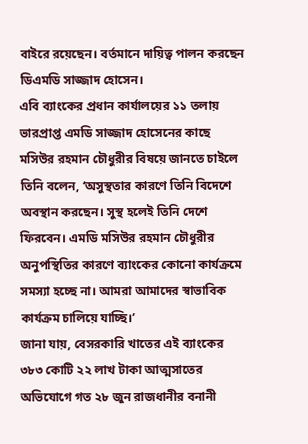বাইরে রয়েছেন। বর্তমানে দায়িত্ব পালন করছেন ডিএমডি সাজ্জাদ হোসেন।
এবি ব্যাংকের প্রধান কার্যালয়ের ১১ তলায় ভারপ্রাপ্ত এমডি সাজ্জাদ হোসেনের কাছে মসিউর রহমান চৌধুরীর বিষয়ে জানতে চাইলে তিনি বলেন, ‘অসুস্থতার কারণে তিনি বিদেশে অবস্থান করছেন। সুস্থ হলেই তিনি দেশে ফিরবেন। এমডি মসিউর রহমান চৌধুরীর অনুপস্থিতির কারণে ব্যাংকের কোনো কার্যক্রমে সমস্যা হচ্ছে না। আমরা আমাদের স্বাভাবিক কার্যক্রম চালিয়ে যাচ্ছি।’
জানা যায়, বেসরকারি খাতের এই ব্যাংকের ৩৮৩ কোটি ২২ লাখ টাকা আত্মসাতের অভিযোগে গত ২৮ জুন রাজধানীর বনানী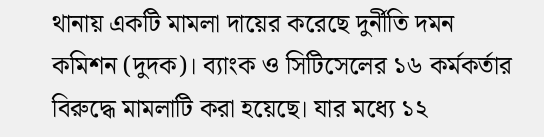থানায় একটি মামলা দায়ের করেছে দুর্নীতি দমন কমিশন (দুদক)। ব্যাংক ও সিটিসেলের ১৬ কর্মকর্তার বিরুদ্ধে মামলাটি করা হয়েছে। যার মধ্যে ১২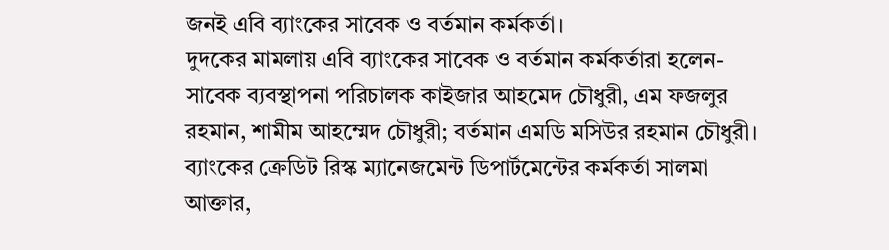জনই এবি ব্যাংকের সাবেক ও বর্তমান কর্মকর্তা।
দুদকের মামলায় এবি ব্যাংকের সাবেক ও বর্তমান কর্মকর্তারা হলেন- সাবেক ব্যবস্থাপনা পরিচালক কাইজার আহমেদ চৌধুরী, এম ফজলুর রহমান, শামীম আহম্মেদ চৌধুরী; বর্তমান এমডি মসিউর রহমান চৌধুরী। ব্যাংকের ক্রেডিট রিস্ক ম্যানেজমেন্ট ডিপার্টমেন্টের কর্মকর্তা সালমা আক্তার,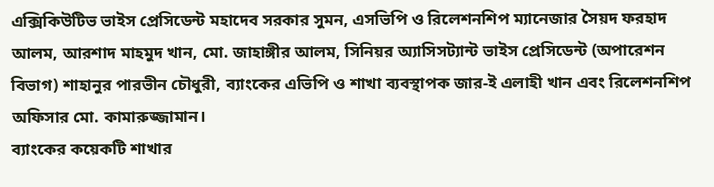এক্সিকিউটিভ ভাইস প্রেসিডেন্ট মহাদেব সরকার সুমন, এসভিপি ও রিলেশনশিপ ম্যানেজার সৈয়দ ফরহাদ আলম, আরশাদ মাহমুদ খান, মো. জাহাঙ্গীর আলম, সিনিয়র অ্যাসিসট্যান্ট ভাইস প্রেসিডেন্ট (অপারেশন বিভাগ) শাহানুর পারভীন চৌধুরী, ব্যাংকের এভিপি ও শাখা ব্যবস্থাপক জার-ই এলাহী খান এবং রিলেশনশিপ অফিসার মো. কামারুজ্জামান।
ব্যাংকের কয়েকটি শাখার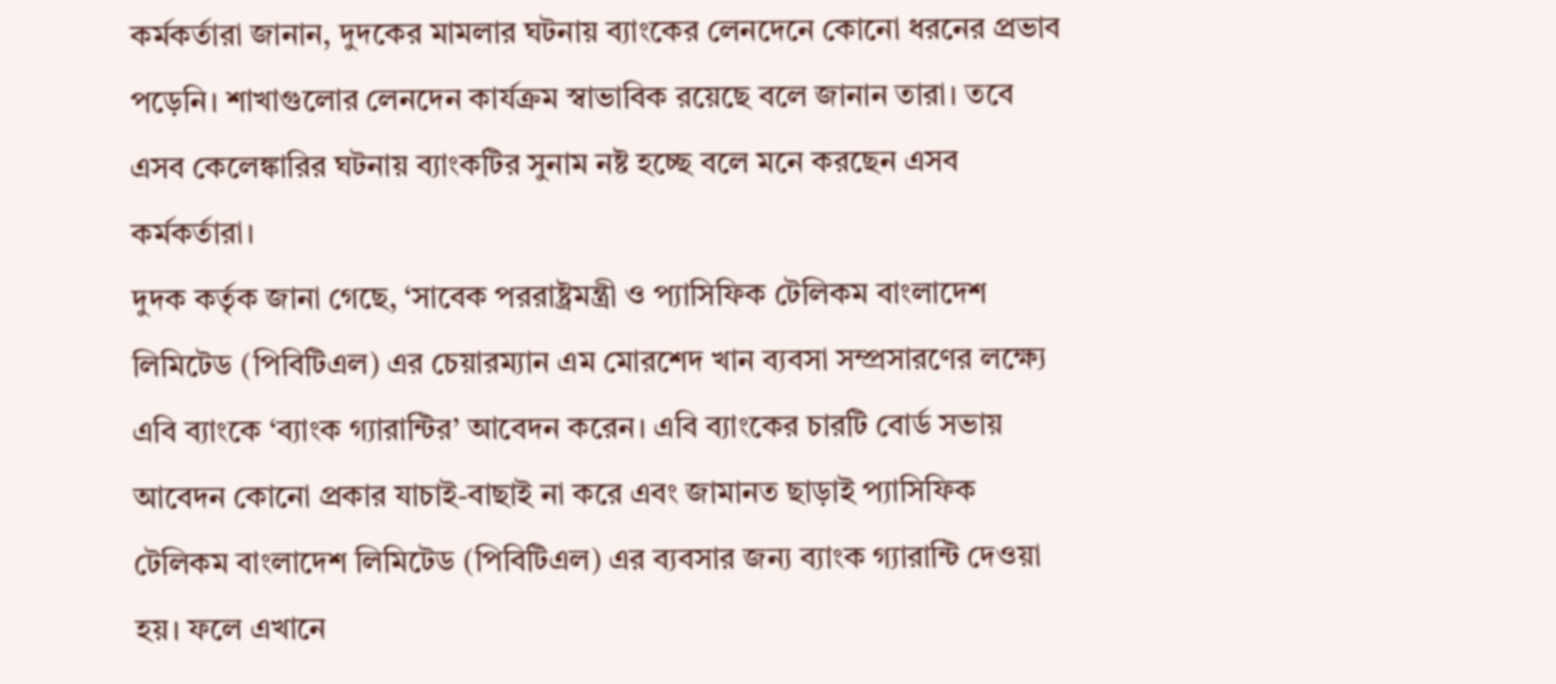কর্মকর্তারা জানান, দুদকের মামলার ঘটনায় ব্যাংকের লেনদেনে কোনো ধরনের প্রভাব পড়েনি। শাখাগুলোর লেনদেন কার্যক্রম স্বাভাবিক রয়েছে বলে জানান তারা। তবে এসব কেলেঙ্কারির ঘটনায় ব্যাংকটির সুনাম নষ্ট হচ্ছে বলে মনে করছেন এসব কর্মকর্তারা।
দুদক কর্তৃক জানা গেছে, ‘সাবেক পররাষ্ট্রমন্ত্রী ও প্যাসিফিক টেলিকম বাংলাদেশ লিমিটেড (পিবিটিএল) এর চেয়ারম্যান এম মোরশেদ খান ব্যবসা সম্প্রসারণের লক্ষ্যে এবি ব্যাংকে ‘ব্যাংক গ্যারান্টির’ আবেদন করেন। এবি ব্যাংকের চারটি বোর্ড সভায় আবেদন কোনো প্রকার যাচাই-বাছাই না করে এবং জামানত ছাড়াই প্যাসিফিক টেলিকম বাংলাদেশ লিমিটেড (পিবিটিএল) এর ব্যবসার জন্য ব্যাংক গ্যারান্টি দেওয়া হয়। ফলে এখানে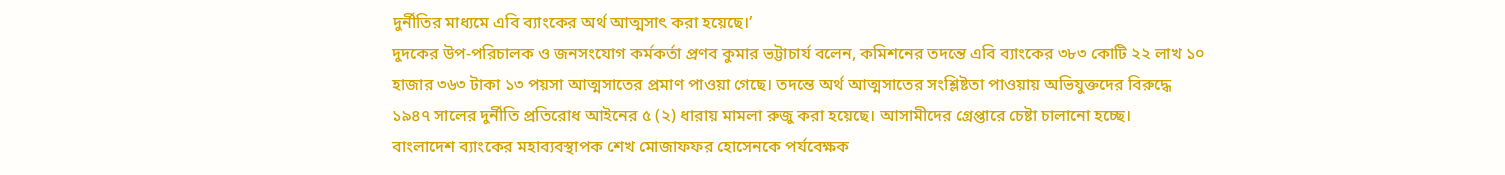দুর্নীতির মাধ্যমে এবি ব্যাংকের অর্থ আত্মসাৎ করা হয়েছে।’
দুদকের উপ-পরিচালক ও জনসংযোগ কর্মকর্তা প্রণব কুমার ভট্টাচার্য বলেন, কমিশনের তদন্তে এবি ব্যাংকের ৩৮৩ কোটি ২২ লাখ ১০ হাজার ৩৬৩ টাকা ১৩ পয়সা আত্মসাতের প্রমাণ পাওয়া গেছে। তদন্তে অর্থ আত্মসাতের সংশ্লিষ্টতা পাওয়ায় অভিযুক্তদের বিরুদ্ধে ১৯৪৭ সালের দুর্নীতি প্রতিরোধ আইনের ৫ (২) ধারায় মামলা রুজু করা হয়েছে। আসামীদের গ্রেপ্তারে চেষ্টা চালানো হচ্ছে।
বাংলাদেশ ব্যাংকের মহাব্যবস্থাপক শেখ মোজাফফর হোসেনকে পর্যবেক্ষক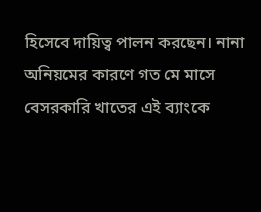হিসেবে দায়িত্ব পালন করছেন। নানা অনিয়মের কারণে গত মে মাসে বেসরকারি খাতের এই ব্যাংকে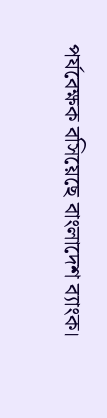পর্যবেক্ষক বসিয়েছে বাংলাদেশ ব্যাংক।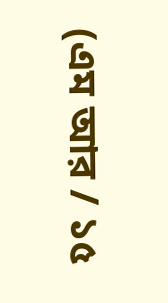(এম আর / ১৫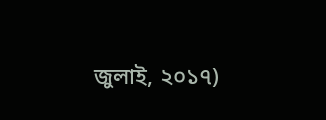জুলাই, ২০১৭)